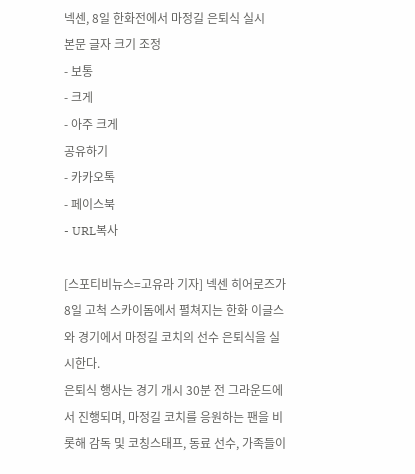넥센, 8일 한화전에서 마정길 은퇴식 실시
본문 글자 크기 조정
- 보통
- 크게
- 아주 크게
공유하기
- 카카오톡
- 페이스북
- URL복사

[스포티비뉴스=고유라 기자] 넥센 히어로즈가 8일 고척 스카이돔에서 펼쳐지는 한화 이글스와 경기에서 마정길 코치의 선수 은퇴식을 실시한다.
은퇴식 행사는 경기 개시 30분 전 그라운드에서 진행되며, 마정길 코치를 응원하는 팬을 비롯해 감독 및 코칭스태프, 동료 선수, 가족들이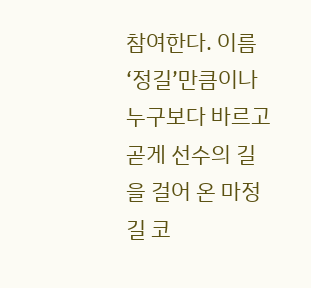참여한다. 이름 ‘정길’만큼이나 누구보다 바르고 곧게 선수의 길을 걸어 온 마정길 코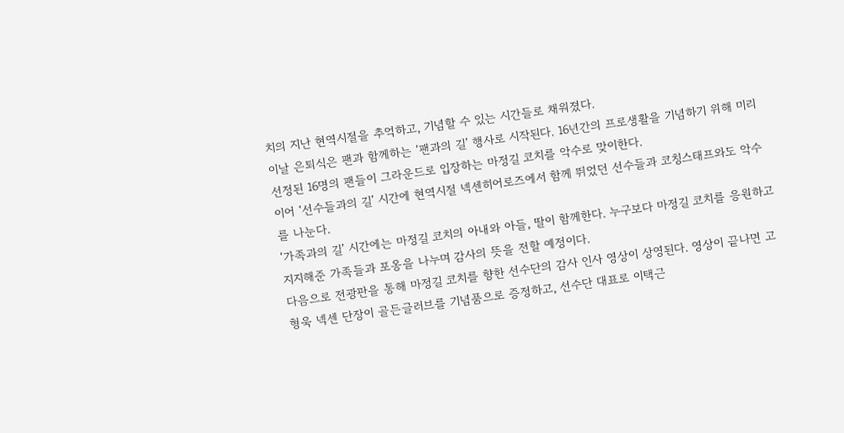치의 지난 현역시절을 추억하고, 기념할 수 있는 시간들로 채워졌다.
이날 은퇴식은 팬과 함께하는 ‘팬과의 길’ 행사로 시작된다. 16년간의 프로생활을 기념하기 위해 미리 선정된 16명의 팬들이 그라운드로 입장하는 마정길 코치를 악수로 맞이한다.
이어 ‘선수들과의 길’ 시간에 현역시절 넥센히어로즈에서 함께 뛰었던 선수들과 코칭스태프와도 악수를 나눈다.
‘가족과의 길’ 시간에는 마정길 코치의 아내와 아들, 딸이 함께한다. 누구보다 마정길 코치를 응원하고 지지해준 가족들과 포옹을 나누며 감사의 뜻을 전할 예정이다.
다음으로 전광판을 통해 마정길 코치를 향한 선수단의 감사 인사 영상이 상영된다. 영상이 끝나면 고형욱 넥센 단장이 골든글러브를 기념품으로 증정하고, 선수단 대표로 이택근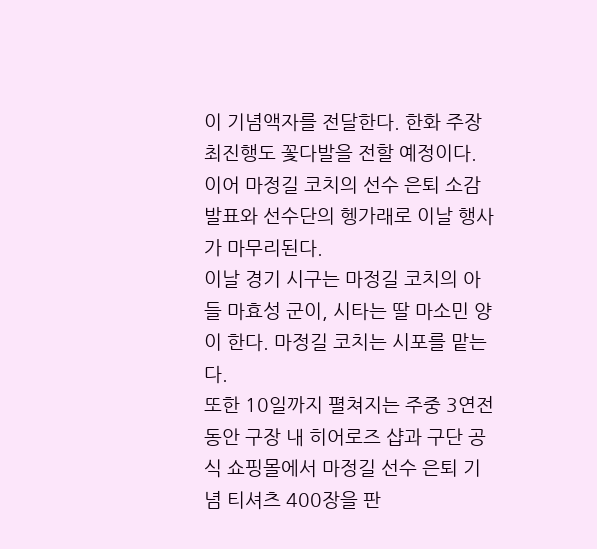이 기념액자를 전달한다. 한화 주장 최진행도 꽃다발을 전할 예정이다. 이어 마정길 코치의 선수 은퇴 소감 발표와 선수단의 헹가래로 이날 행사가 마무리된다.
이날 경기 시구는 마정길 코치의 아들 마효성 군이, 시타는 딸 마소민 양이 한다. 마정길 코치는 시포를 맡는다.
또한 10일까지 펼쳐지는 주중 3연전 동안 구장 내 히어로즈 샵과 구단 공식 쇼핑몰에서 마정길 선수 은퇴 기념 티셔츠 400장을 판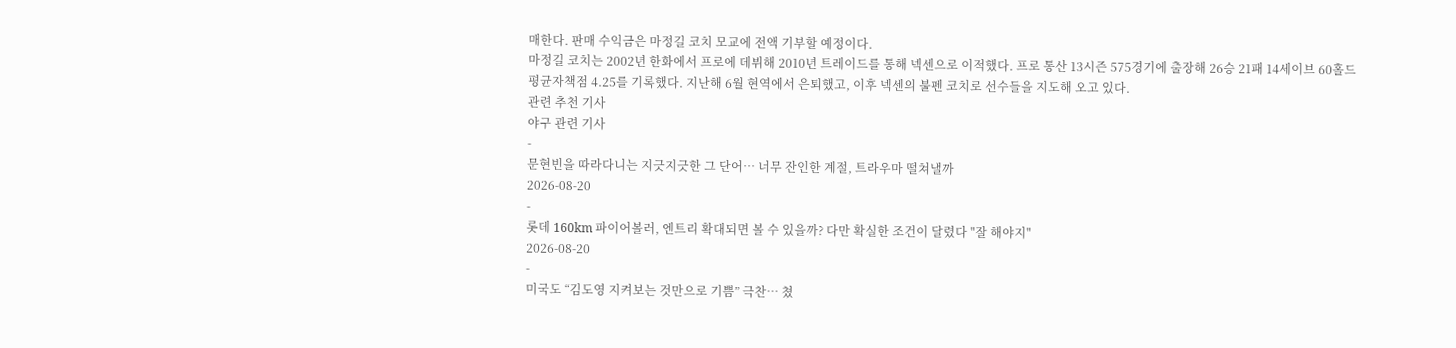매한다. 판매 수익금은 마정길 코치 모교에 전액 기부할 예정이다.
마정길 코치는 2002년 한화에서 프로에 데뷔해 2010년 트레이드를 통해 넥센으로 이적했다. 프로 통산 13시즌 575경기에 출장해 26승 21패 14세이브 60홀드 평균자책점 4.25를 기록했다. 지난해 6월 현역에서 은퇴했고, 이후 넥센의 불펜 코치로 선수들을 지도해 오고 있다.
관련 추천 기사
야구 관련 기사
-
문현빈을 따라다니는 지긋지긋한 그 단어… 너무 잔인한 계절, 트라우마 떨쳐낼까
2026-08-20
-
롯데 160km 파이어볼러, 엔트리 확대되면 볼 수 있을까? 다만 확실한 조건이 달렸다 "잘 해야지"
2026-08-20
-
미국도 “김도영 지켜보는 것만으로 기쁨” 극찬… 쳤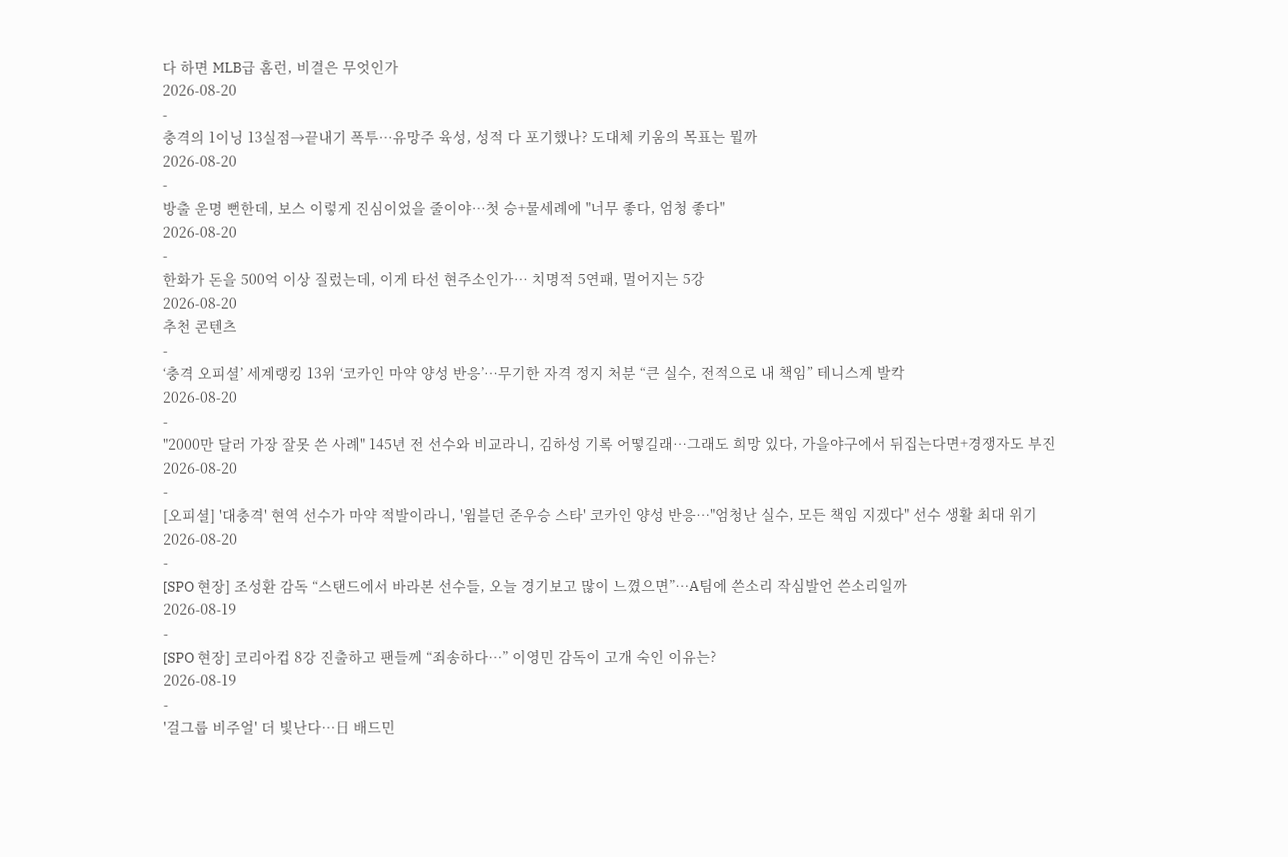다 하면 MLB급 홈런, 비결은 무엇인가
2026-08-20
-
충격의 1이닝 13실점→끝내기 폭투…유망주 육성, 성적 다 포기했나? 도대체 키움의 목표는 뭘까
2026-08-20
-
방출 운명 뻔한데, 보스 이렇게 진심이었을 줄이야…첫 승+물세례에 "너무 좋다, 엄청 좋다"
2026-08-20
-
한화가 돈을 500억 이상 질렀는데, 이게 타선 현주소인가… 치명적 5연패, 멀어지는 5강
2026-08-20
추천 콘텐츠
-
‘충격 오피셜’ 세계랭킹 13위 ‘코카인 마약 양성 반응’…무기한 자격 정지 처분 “큰 실수, 전적으로 내 책임” 테니스계 발칵
2026-08-20
-
"2000만 달러 가장 잘못 쓴 사례" 145년 전 선수와 비교라니, 김하성 기록 어떻길래…그래도 희망 있다, 가을야구에서 뒤집는다면+경쟁자도 부진
2026-08-20
-
[오피셜] '대충격' 현역 선수가 마약 적발이라니, '윔블던 준우승 스타' 코카인 양성 반응…"엄청난 실수, 모든 책임 지겠다" 선수 생활 최대 위기
2026-08-20
-
[SPO 현장] 조성환 감독 “스탠드에서 바라본 선수들, 오늘 경기보고 많이 느꼈으면”…A팀에 쓴소리 작심발언 쓴소리일까
2026-08-19
-
[SPO 현장] 코리아컵 8강 진출하고 팬들께 “죄송하다…” 이영민 감독이 고개 숙인 이유는?
2026-08-19
-
'걸그룹 비주얼' 더 빛난다…日 배드민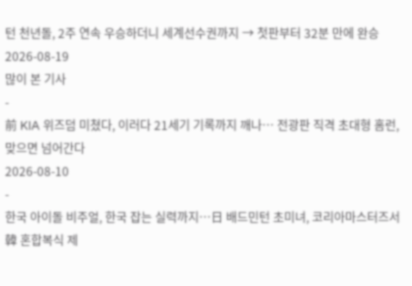턴 천년돌, 2주 연속 우승하더니 세계선수권까지 → 첫판부터 32분 만에 완승
2026-08-19
많이 본 기사
-
前 KIA 위즈덤 미쳤다, 이러다 21세기 기록까지 깨나… 전광판 직격 초대형 홈런, 맞으면 넘어간다
2026-08-10
-
한국 아이돌 비주얼, 한국 잡는 실력까지…日 배드민턴 초미녀, 코리아마스터즈서 韓 혼합복식 제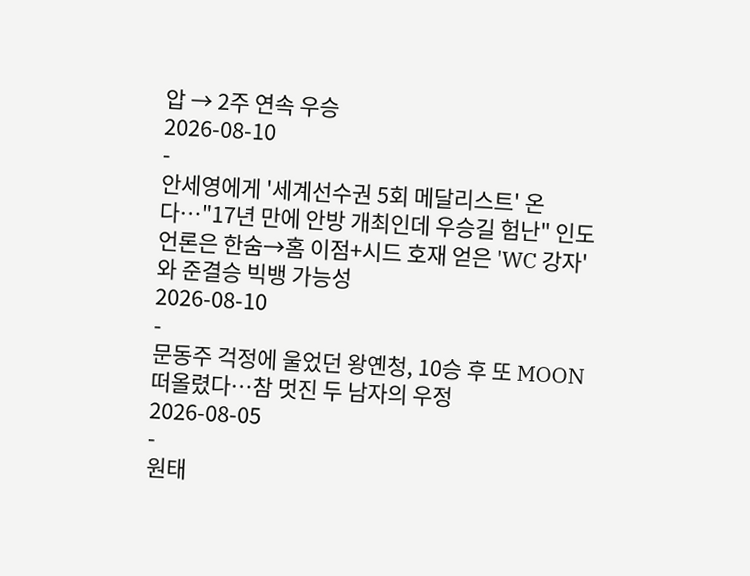압 → 2주 연속 우승
2026-08-10
-
안세영에게 '세계선수권 5회 메달리스트' 온다…"17년 만에 안방 개최인데 우승길 험난" 인도 언론은 한숨→홈 이점+시드 호재 얻은 'WC 강자'와 준결승 빅뱅 가능성
2026-08-10
-
문동주 걱정에 울었던 왕옌청, 10승 후 또 MOON 떠올렸다…참 멋진 두 남자의 우정
2026-08-05
-
원태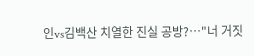인vs김백산 치열한 진실 공방?…"너 거짓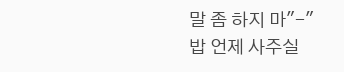말 좀 하지 마"-"밥 언제 사주실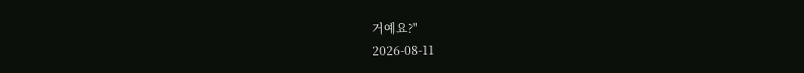거예요?"
2026-08-11